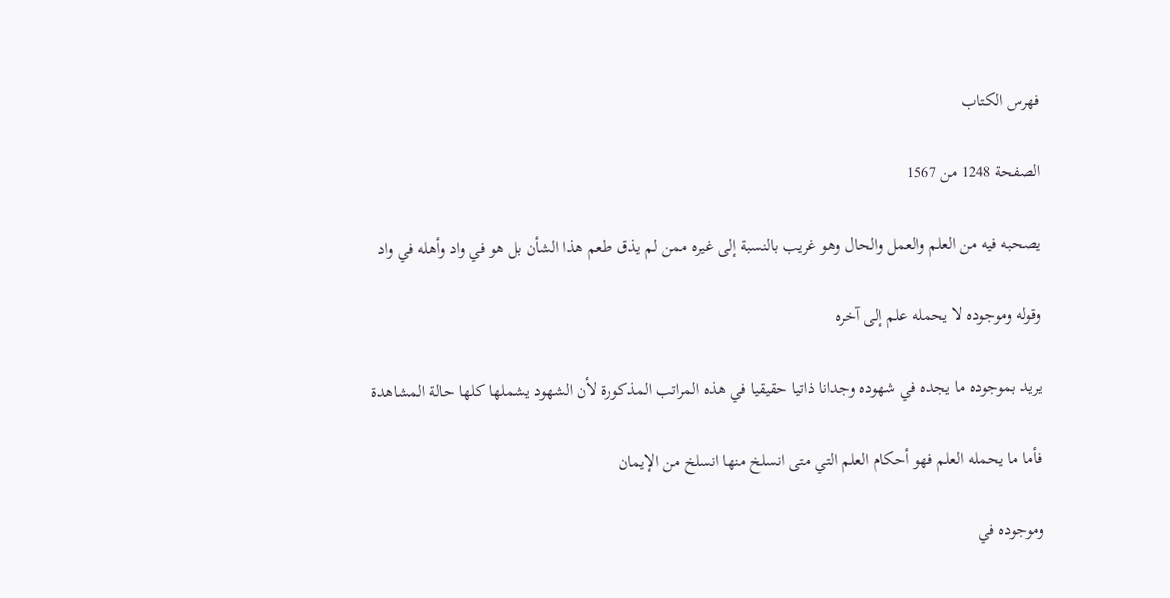فهرس الكتاب

الصفحة 1248 من 1567

يصحبه فيه من العلم والعمل والحال وهو غريب بالنسبة إلى غيره ممن لم يذق طعم هذا الشأن بل هو في واد وأهله في واد

وقوله وموجوده لا يحمله علم إلى آخره

يريد بموجوده ما يجده في شهوده وجدانا ذاتيا حقيقيا في هذه المراتب المذكورة لأن الشهود يشملها كلها حالة المشاهدة

فأما ما يحمله العلم فهو أحكام العلم التي متى انسلخ منها انسلخ من الإيمان

وموجوده في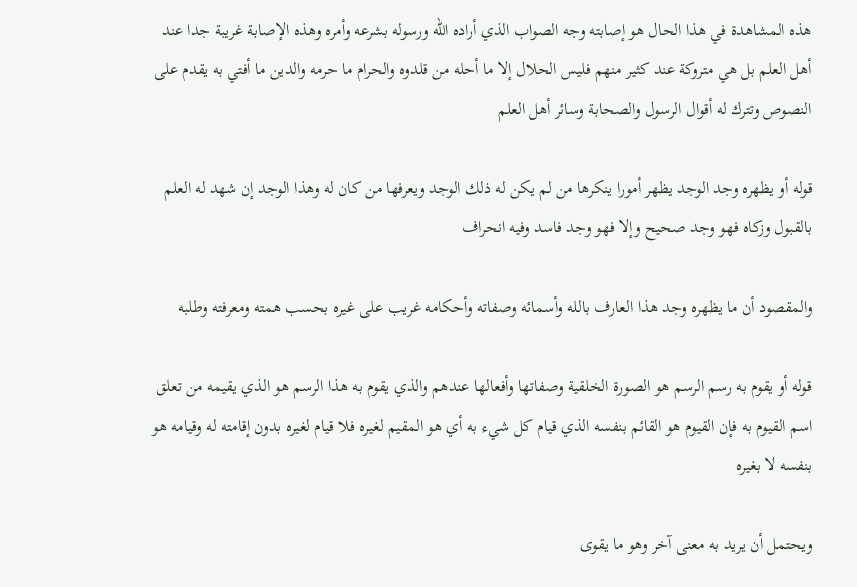هذه المشاهدة في هذا الحال هو إصابته وجه الصواب الذي أراده الله ورسوله بشرعه وأمره وهذه الإصابة غريبة جدا عند أهل العلم بل هي متروكة عند كثير منهم فليس الحلال إلا ما أحله من قلدوه والحرام ما حرمه والدين ما أفتي به يقدم على النصوص وتترك له أقوال الرسول والصحابة وسائر أهل العلم

قوله أو يظهره وجد الوجد يظهر أمورا ينكرها من لم يكن له ذلك الوجد ويعرفها من كان له وهذا الوجد إن شهد له العلم بالقبول وزكاه فهو وجد صحيح وإلا فهو وجد فاسد وفيه انحراف

والمقصود أن ما يظهره وجد هذا العارف بالله وأسمائه وصفاته وأحكامه غريب على غيره بحسب همته ومعرفته وطلبه

قوله أو يقوم به رسم الرسم هو الصورة الخلقية وصفاتها وأفعالها عندهم والذي يقوم به هذا الرسم هو الذي يقيمه من تعلق اسم القيوم به فإن القيوم هو القائم بنفسه الذي قيام كل شيء به أي هو المقيم لغيره فلا قيام لغيره بدون إقامته له وقيامه هو بنفسه لا بغيره

ويحتمل أن يريد به معنى آخر وهو ما يقوى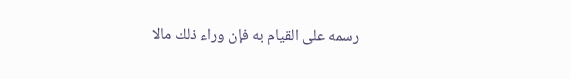رسمه على القيام به فإن وراء ذلك مالا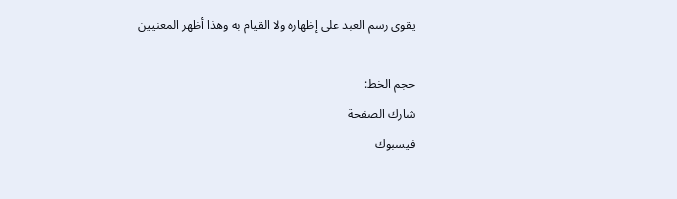يقوى رسم العبد على إظهاره ولا القيام به وهذا أظهر المعنيين

حجم الخط:
شارك الصفحة
فيسبوك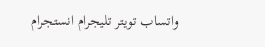واتساب تويتر تليجرام انستجرام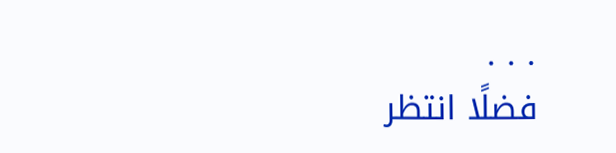. . .
فضلًا انتظر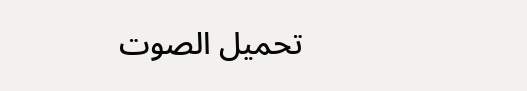تحميل الصوت